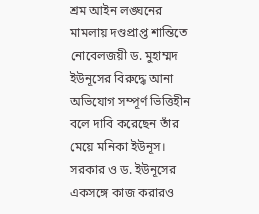শ্রম আইন লঙ্ঘনের মামলায় দণ্ডপ্রাপ্ত শান্তিতে নোবেলজয়ী ড. মুহাম্মদ ইউনূসের বিরুদ্ধে আনা অভিযোগ সম্পূর্ণ ভিত্তিহীন বলে দাবি করেছেন তাঁর মেয়ে মনিকা ইউনূস। সরকার ও ড. ইউনূসের একসঙ্গে কাজ করারও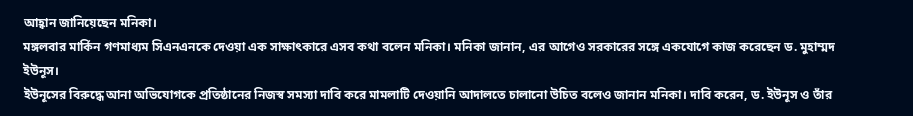আহ্বান জানিয়েছেন মনিকা।
মঙ্গলবার মার্কিন গণমাধ্যম সিএনএনকে দেওয়া এক সাক্ষাৎকারে এসব কথা বলেন মনিকা। মনিকা জানান, এর আগেও সরকারের সঙ্গে একযোগে কাজ করেছেন ড. মুহাম্মদ ইউনূস।
ইউনূসের বিরুদ্ধে আনা অভিযোগকে প্রতিষ্ঠানের নিজস্ব সমস্যা দাবি করে মামলাটি দেওয়ানি আদালতে চালানো উচিত বলেও জানান মনিকা। দাবি করেন, ড. ইউনূস ও তাঁর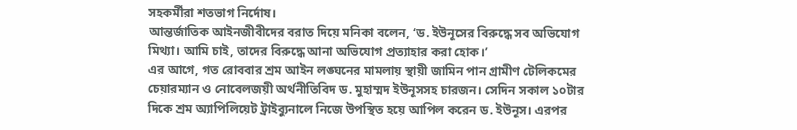সহকর্মীরা শতভাগ নির্দোষ।
আন্তর্জাতিক আইনজীবীদের বরাত দিয়ে মনিকা বলেন, ‘ড. ইউনূসের বিরুদ্ধে সব অভিযোগ মিথ্যা। আমি চাই, তাদের বিরুদ্ধে আনা অভিযোগ প্রত্যাহার করা হোক।’
এর আগে, গত রোববার শ্রম আইন লঙ্ঘনের মামলায় স্থায়ী জামিন পান গ্রামীণ টেলিকমের চেয়ারম্যান ও নোবেলজয়ী অর্থনীতিবিদ ড. মুহাম্মদ ইউনূসসহ চারজন। সেদিন সকাল ১০টার দিকে শ্রম অ্যাপিলিয়েট ট্রাইব্যুনালে নিজে উপস্থিত হয়ে আপিল করেন ড. ইউনূস। এরপর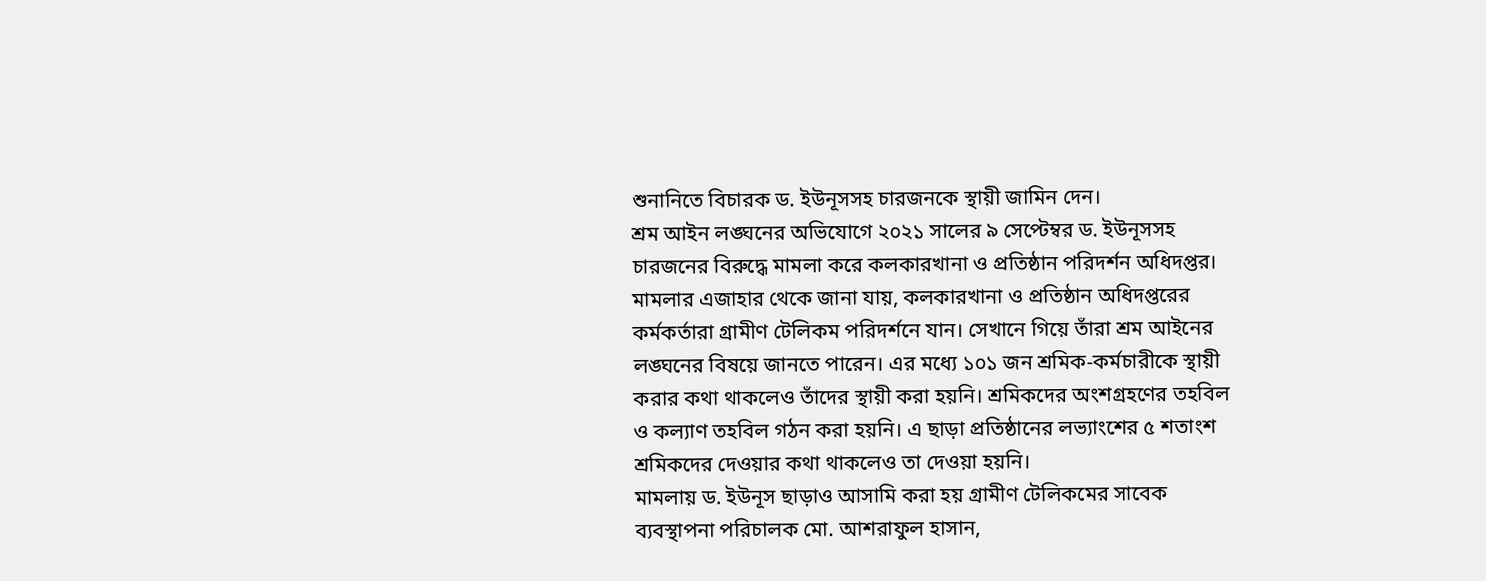শুনানিতে বিচারক ড. ইউনূসসহ চারজনকে স্থায়ী জামিন দেন।
শ্রম আইন লঙ্ঘনের অভিযোগে ২০২১ সালের ৯ সেপ্টেম্বর ড. ইউনূসসহ চারজনের বিরুদ্ধে মামলা করে কলকারখানা ও প্রতিষ্ঠান পরিদর্শন অধিদপ্তর।
মামলার এজাহার থেকে জানা যায়, কলকারখানা ও প্রতিষ্ঠান অধিদপ্তরের কর্মকর্তারা গ্রামীণ টেলিকম পরিদর্শনে যান। সেখানে গিয়ে তাঁরা শ্রম আইনের লঙ্ঘনের বিষয়ে জানতে পারেন। এর মধ্যে ১০১ জন শ্রমিক-কর্মচারীকে স্থায়ী করার কথা থাকলেও তাঁদের স্থায়ী করা হয়নি। শ্রমিকদের অংশগ্রহণের তহবিল ও কল্যাণ তহবিল গঠন করা হয়নি। এ ছাড়া প্রতিষ্ঠানের লভ্যাংশের ৫ শতাংশ শ্রমিকদের দেওয়ার কথা থাকলেও তা দেওয়া হয়নি।
মামলায় ড. ইউনূস ছাড়াও আসামি করা হয় গ্রামীণ টেলিকমের সাবেক ব্যবস্থাপনা পরিচালক মো. আশরাফুল হাসান,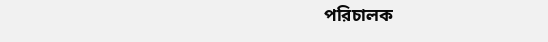পরিচালক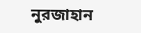নুরজাহান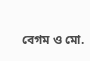বেগম ও মো.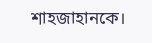শাহজাহানকে।